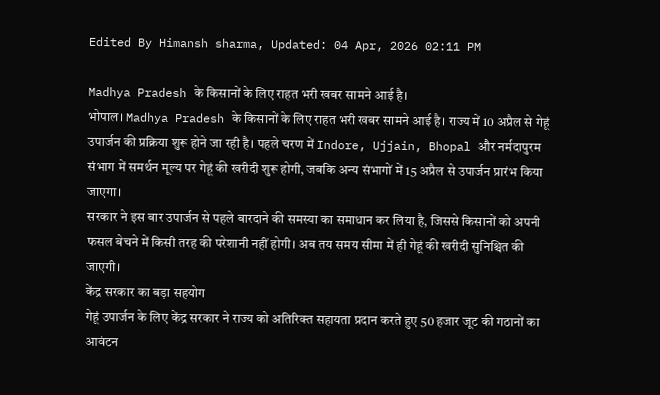Edited By Himansh sharma, Updated: 04 Apr, 2026 02:11 PM

Madhya Pradesh के किसानों के लिए राहत भरी खबर सामने आई है।
भोपाल। Madhya Pradesh के किसानों के लिए राहत भरी खबर सामने आई है। राज्य में 10 अप्रैल से गेहूं उपार्जन की प्रक्रिया शुरू होने जा रही है। पहले चरण में Indore, Ujjain, Bhopal और नर्मदापुरम संभाग में समर्थन मूल्य पर गेहूं की खरीदी शुरू होगी, जबकि अन्य संभागों में 15 अप्रैल से उपार्जन प्रारंभ किया जाएगा।
सरकार ने इस बार उपार्जन से पहले बारदाने की समस्या का समाधान कर लिया है, जिससे किसानों को अपनी फसल बेचने में किसी तरह की परेशानी नहीं होगी। अब तय समय सीमा में ही गेहूं की खरीदी सुनिश्चित की जाएगी।
केंद्र सरकार का बड़ा सहयोग
गेहूं उपार्जन के लिए केंद्र सरकार ने राज्य को अतिरिक्त सहायता प्रदान करते हुए 50 हजार जूट की गठानों का आवंटन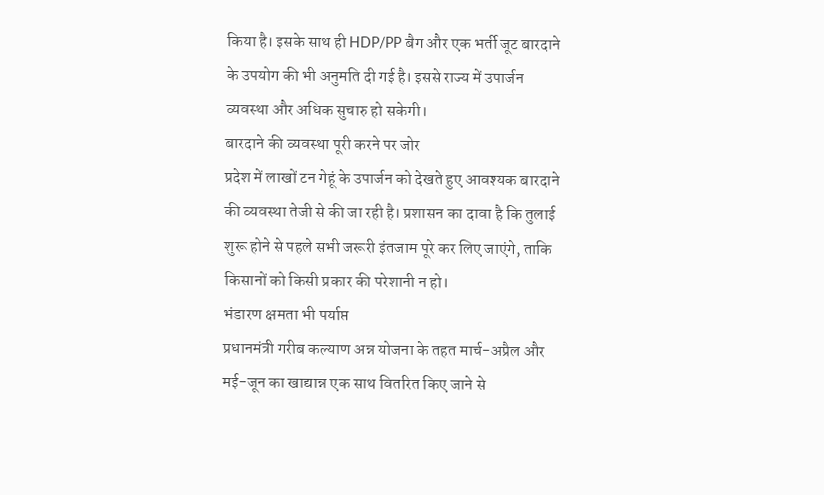किया है। इसके साथ ही HDP/PP बैग और एक भर्ती जूट बारदाने के उपयोग की भी अनुमति दी गई है। इससे राज्य में उपार्जन व्यवस्था और अधिक सुचारु हो सकेगी।
बारदाने की व्यवस्था पूरी करने पर जोर
प्रदेश में लाखों टन गेहूं के उपार्जन को देखते हुए आवश्यक बारदाने की व्यवस्था तेजी से की जा रही है। प्रशासन का दावा है कि तुलाई शुरू होने से पहले सभी जरूरी इंतजाम पूरे कर लिए जाएंगे, ताकि किसानों को किसी प्रकार की परेशानी न हो।
भंडारण क्षमता भी पर्याप्त
प्रधानमंत्री गरीब कल्याण अन्न योजना के तहत मार्च-अप्रैल और मई-जून का खाद्यान्न एक साथ वितरित किए जाने से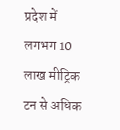प्रदेश में लगभग 10 लाख मीट्रिक टन से अधिक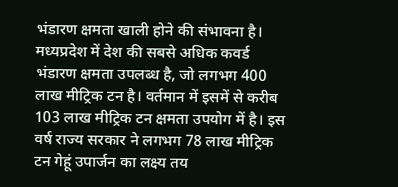भंडारण क्षमता खाली होने की संभावना है।
मध्यप्रदेश में देश की सबसे अधिक कवर्ड भंडारण क्षमता उपलब्ध है, जो लगभग 400 लाख मीट्रिक टन है। वर्तमान में इसमें से करीब 103 लाख मीट्रिक टन क्षमता उपयोग में है। इस वर्ष राज्य सरकार ने लगभग 78 लाख मीट्रिक टन गेहूं उपार्जन का लक्ष्य तय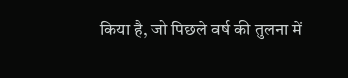किया है, जो पिछले वर्ष की तुलना में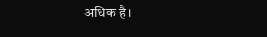अधिक है।